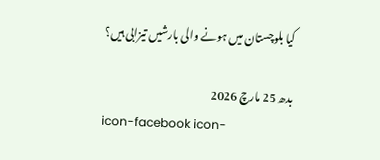کیا بلوچستان میں ہونے والی بارشیں تیزابی ہیں؟

بدھ 25 مارچ 2026
icon-facebook icon-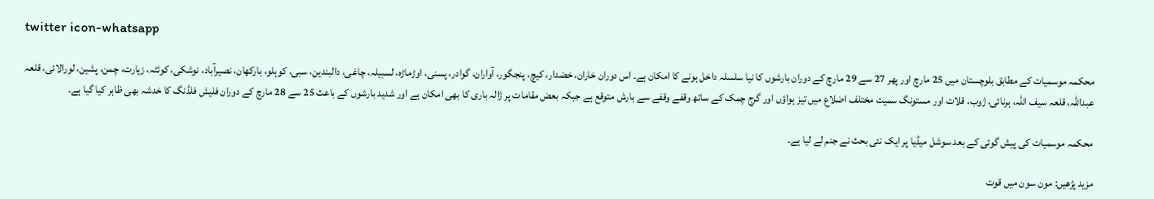twitter icon-whatsapp

محکمہ موسمیات کے مطابق بلوچستان میں 25 مارچ اور پھر 27 سے 29 مارچ کے دوران بارشوں کا نیا سلسلہ داخل ہونے کا امکان ہے۔ اس دوران خاران، خضدار، کیچ، پنجگور، آواران، گوادر، پسنی، اوڑماڑہ، لسبیلہ، چاغی، دالبندین، سبی، کوہلو، بارکھان، نصیرآباد، نوشکی، کوئٹہ، زیارت، چمن، پشین، لورالائی، قلعہ عبداللہ، قلعہ سیف اللہ، ہرنائی، ژوب، قلات اور مستونگ سمیت مختلف اضلاع میں تیز ہواؤں اور گرج چمک کے ساتھ وقفے وقفے سے بارش متوقع ہے جبکہ بعض مقامات پر ژالہ باری کا بھی امکان ہے اور شدید بارشوں کے باعث 25 سے 28 مارچ کے دوران فلیش فلڈنگ کا خدشہ بھی ظاہر کیا گیا ہے۔

محکمہ موسمیات کی پیش گوئی کے بعد سوشل میڈیا پر ایک نئی بحث نے جنم لے لیا ہے۔

مزید پڑھیں: مون سون میں قوت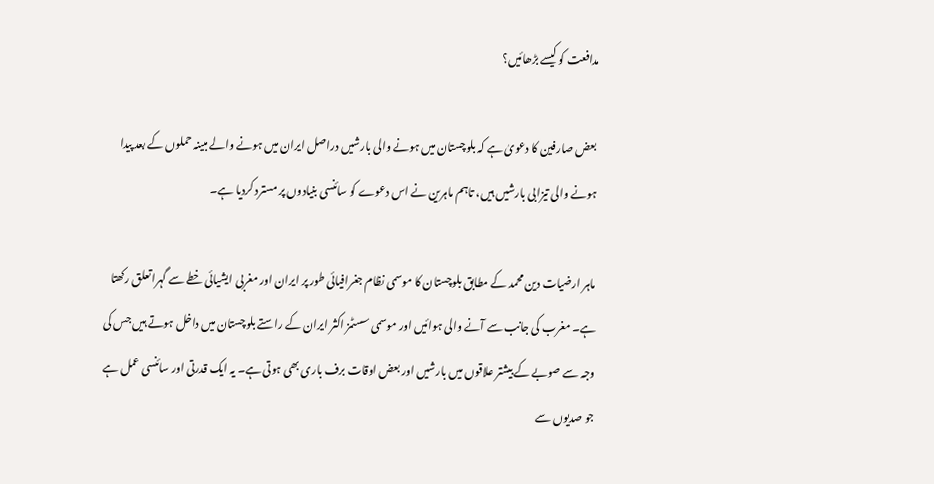مدافعت کو کیسے بڑھائیں؟

بعض صارفین کا دعویٰ ہے کہ بلوچستان میں ہونے والی بارشیں دراصل ایران میں ہونے والے مبینہ حملوں کے بعد پیدا ہونے والی تیزابی بارشیں ہیں، تاہم ماہرین نے اس دعوے کو سائنسی بنیادوں پر مسترد کردیا ہے۔

ماہر ارضیات دین محمد کے مطابق بلوچستان کا موسمی نظام جغرافیائی طور پر ایران اور مغربی ایشیائی خطے سے گہرا تعلق رکھتا ہے۔ مغرب کی جانب سے آنے والی ہوائیں اور موسمی سسٹمز اکثر ایران کے راستے بلوچستان میں داخل ہوتے ہیں جس کی وجہ سے صوبے کے بیشتر علاقوں میں بارشیں اور بعض اوقات برف باری بھی ہوتی ہے۔ یہ ایک قدرتی اور سائنسی عمل ہے جو صدیوں سے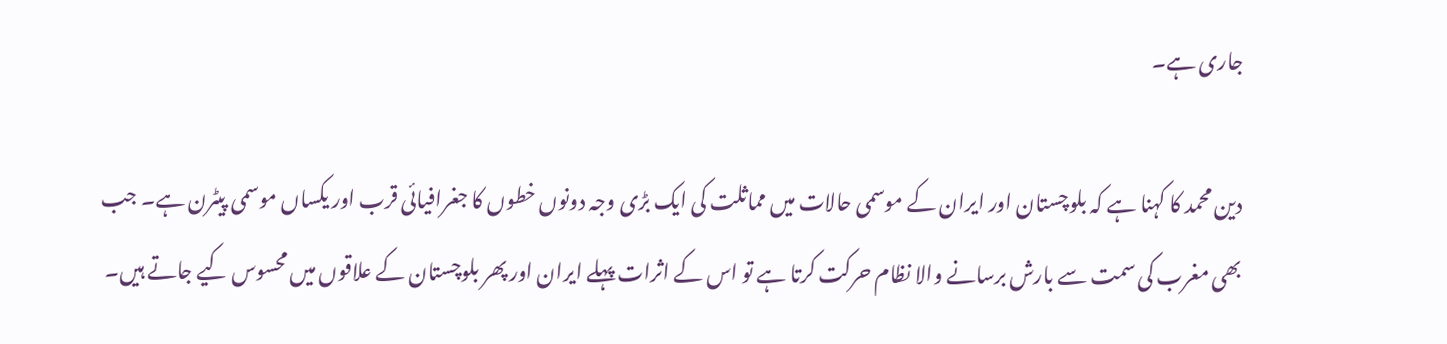جاری ہے۔

دین محمد کا کہنا ہے کہ بلوچستان اور ایران کے موسمی حالات میں مماثلت کی ایک بڑی وجہ دونوں خطوں کا جغرافیائی قرب اور یکساں موسمی پیٹرن ہے۔ جب بھی مغرب کی سمت سے بارش برسانے والا نظام حرکت کرتا ہے تو اس کے اثرات پہلے ایران اور پھر بلوچستان کے علاقوں میں محسوس کیے جاتے ہیں۔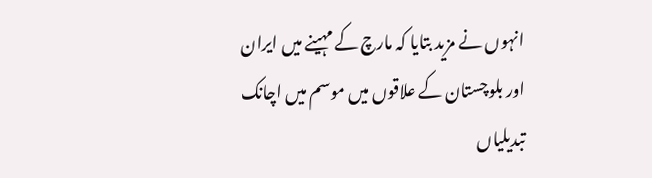انہوں نے مزید بتایا کہ مارچ کے مہینے میں ایران اور بلوچستان کے علاقوں میں موسم میں اچانک تبدیلیاں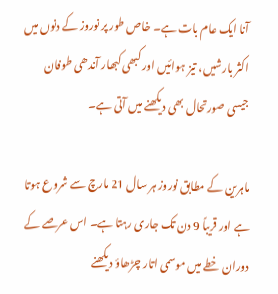آنا ایک عام بات ہے۔ خاص طور پر نوروز کے دنوں میں اکثر بارشیں، تیز ہوائیں اور کبھی کبھار آندھی طوفان جیسی صورتحال بھی دیکھنے میں آتی ہے۔

ماہرین کے مطابق نوروز ہر سال 21 مارچ سے شروع ہوتا ہے اور قریباً 9 دن تک جاری رہتا ہے۔ اس عرصے کے دوران خطے میں موسمی اتار چڑھاؤ دیکھنے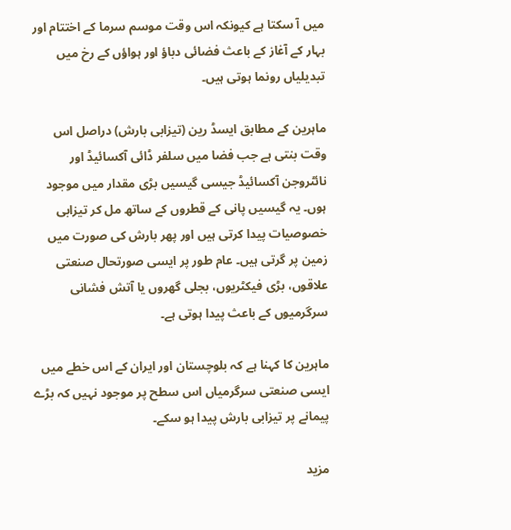میں آ سکتا ہے کیونکہ اس وقت موسم سرما کے اختتام اور بہار کے آغاز کے باعث فضائی دباؤ اور ہواؤں کے رخ میں تبدیلیاں رونما ہوتی ہیں۔

ماہرین کے مطابق ایسڈ رین (تیزابی بارش) دراصل اس وقت بنتی ہے جب فضا میں سلفر ڈائی آکسائیڈ اور نائٹروجن آکسائیڈ جیسی گیسیں بڑی مقدار میں موجود ہوں۔ یہ گیسیں پانی کے قطروں کے ساتھ مل کر تیزابی خصوصیات پیدا کرتی ہیں اور پھر بارش کی صورت میں زمین پر گرتی ہیں۔ عام طور پر ایسی صورتحال صنعتی علاقوں، بڑی فیکٹریوں، بجلی گھروں یا آتش فشانی سرگرمیوں کے باعث پیدا ہوتی ہے۔

ماہرین کا کہنا ہے کہ بلوچستان اور ایران کے اس خطے میں ایسی صنعتی سرگرمیاں اس سطح پر موجود نہیں کہ بڑے پیمانے پر تیزابی بارش پیدا ہو سکے۔

مزید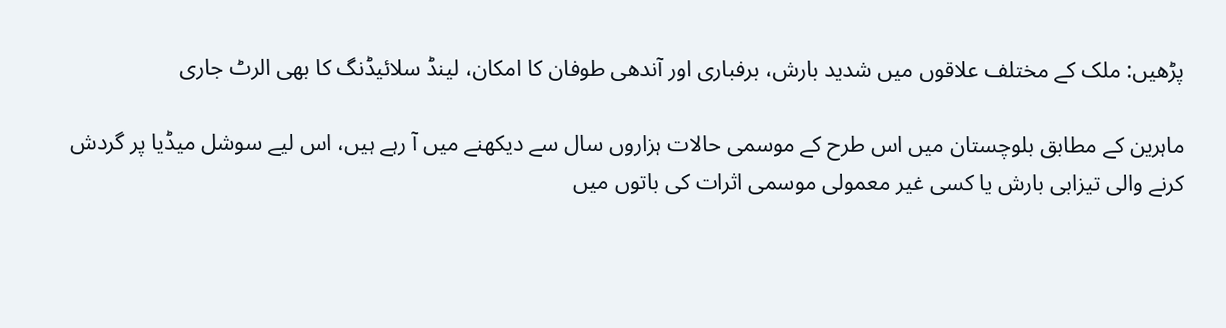پڑھیں: ملک کے مختلف علاقوں میں شدید بارش، برفباری اور آندھی طوفان کا امکان، لینڈ سلائیڈنگ کا بھی الرٹ جاری

ماہرین کے مطابق بلوچستان میں اس طرح کے موسمی حالات ہزاروں سال سے دیکھنے میں آ رہے ہیں، اس لیے سوشل میڈیا پر گردش کرنے والی تیزابی بارش یا کسی غیر معمولی موسمی اثرات کی باتوں میں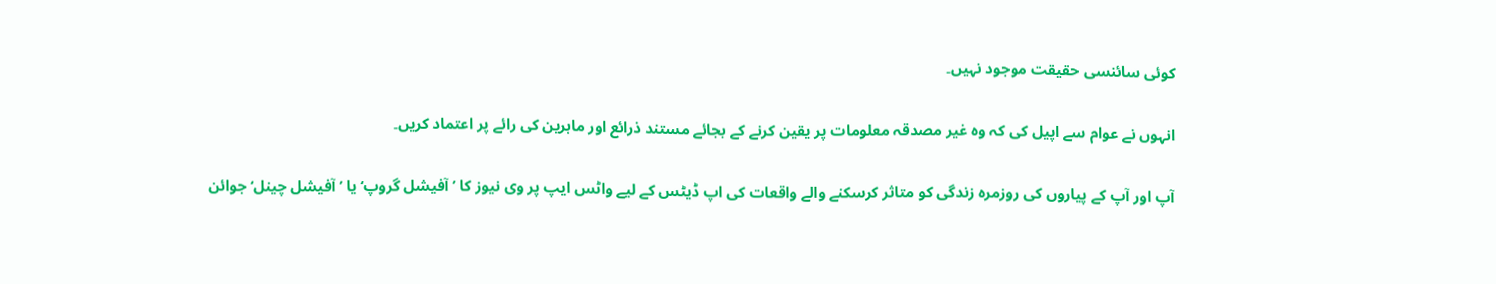کوئی سائنسی حقیقت موجود نہیں۔

انہوں نے عوام سے اپیل کی کہ وہ غیر مصدقہ معلومات پر یقین کرنے کے بجائے مستند ذرائع اور ماہرین کی رائے پر اعتماد کریں۔

آپ اور آپ کے پیاروں کی روزمرہ زندگی کو متاثر کرسکنے والے واقعات کی اپ ڈیٹس کے لیے واٹس ایپ پر وی نیوز کا ’آفیشل گروپ‘ یا ’آفیشل چینل‘ جوائن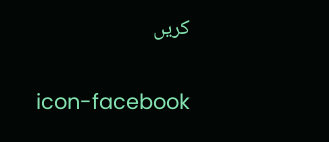کریں

icon-facebook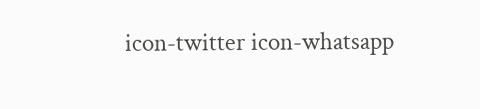icon-twitter icon-whatsapp